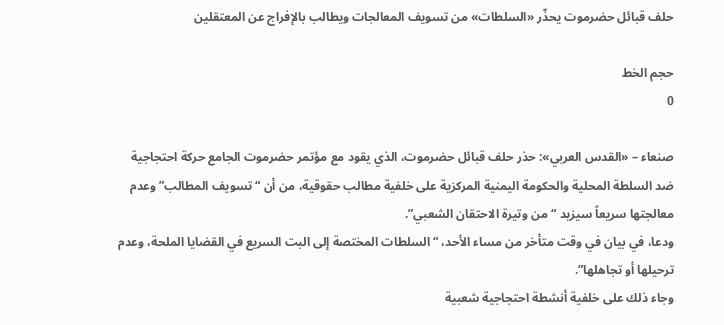حلف قبائل حضرموت يحذّر «السلطات» من تسويف المعالجات ويطالب بالإفراج عن المعتقلين

حجم الخط
0

صنعاء – «القدس العربي»: حذر حلف قبائل حضرموت، الذي يقود مع مؤتمر حضرموت الجامع حركة احتجاجية ضد السلطة المحلية والحكومة اليمنية المركزية على خلفية مطالب حقوقية، من أن “تسويف المطالب” وعدم معالجتها سريعاً سيزيد “من وتيرة الاحتقان الشعبي”.
ودعا، في بيان في وقت متأخر من مساء الأحد، “السلطات المختصة إلى البت السريع في القضايا الملحة، وعدم ترحيلها أو تجاهلها”.
وجاء ذلك على خلفية أنشطة احتجاجية شعبية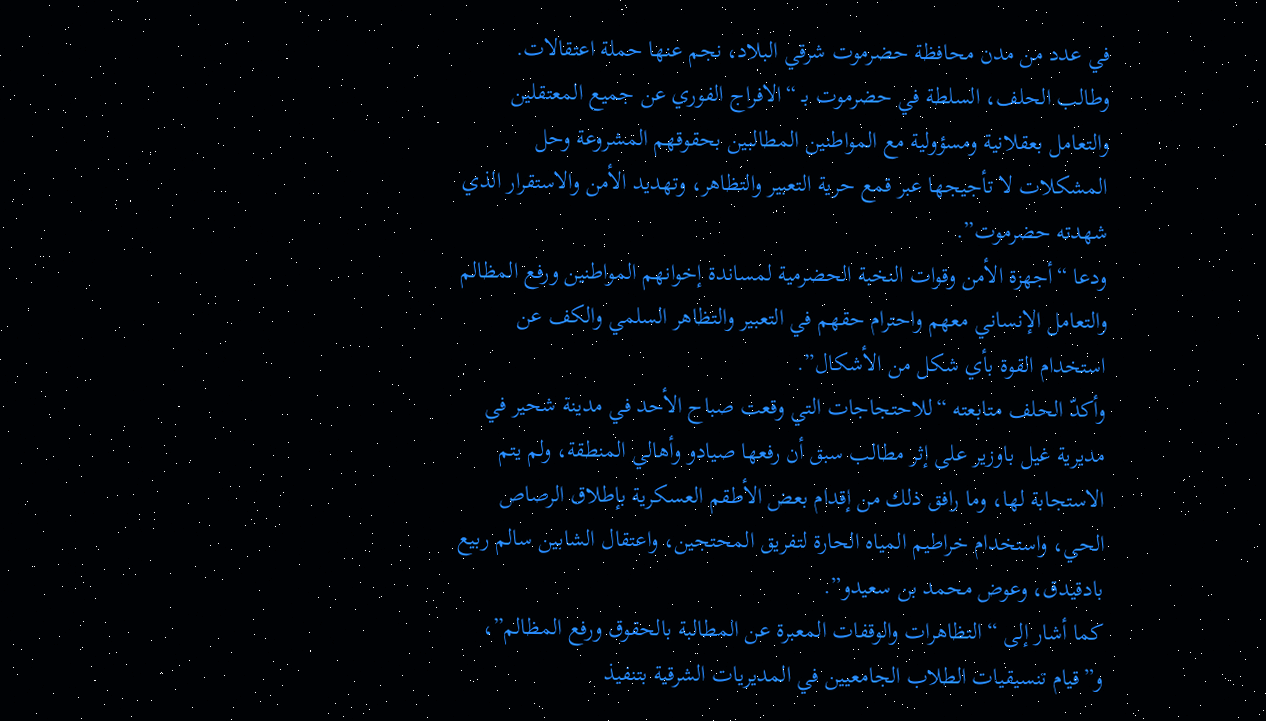في عدد من مدن محافظة حضرموت شرقي البلاد، نجم عنها حملة اعتقالات.
وطالب الحلف، السلطة في حضرموت بـ “الافراج الفوري عن جميع المعتقلين والتعامل بعقلانية ومسؤولية مع المواطنين المطالبين بحقوقهم المشروعة وحل المشكلات لا تأجيجها عبر قمع حرية التعبير والتظاهر، وتهديد الأمن والاستقرار الذي شهدته حضرموت”.
ودعا “أجهزة الأمن وقوات النخبة الحضرمية لمساندة إخوانهم المواطنين ورفع المظالم والتعامل الإنساني معهم واحترام حقهم في التعبير والتظاهر السلمي والكف عن استخدام القوة بأي شكل من الأشكال”.
وأكدّ الحلف متابعته “للاحتجاجات التي وقعت صباح الأحد في مدينة شحير في مديرية غيل باوزير على إثر مطالب سبق أن رفعها صيادو وأهالي المنطقة، ولم يتم الاستجابة لها، وما رافق ذلك من إقدام بعض الأطقم العسكرية بإطلاق الرصاص الحي، واستخدام خراطيم المياه الحارة لتفريق المحتجين، واعتقال الشابين سالم ربيع بادقيدق، وعوض محمد بن سعيدو”.
كما أشار إلى “التظاهرات والوقفات المعبرة عن المطالبة بالحقوق ورفع المظالم”، و”قيام تنسيقيات الطلاب الجامعيين في المديريات الشرقية بتنفيذ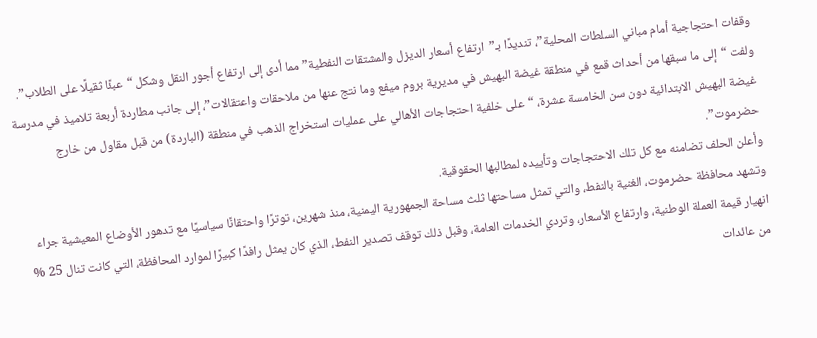وقفات احتجاجية أمام مباني السلطات المحلية”، تنديدًا بـ”ارتفاع أسعار الديزل والمشتقات النفطية” مما أدى إلى ارتفاع أجور النقل وشكل “عبئًا ثقيلًا على الطلاب”.
ولفت “إلى ما سبقها من أحداث قمع في منطقة غيضة البهيش في مديرية بروم ميفع وما نتج عنها من ملاحقات واعتقالات”، إلى جانب مطاردة أربعة تلاميذ في مدرسة غيضة البهيش الابتدائية دون سن الخامسة عشرة، “على خلفية احتجاجات الأهالي على عمليات استخراج الذهب في منطقة (الباردة) من قبل مقاول من خارج حضرموت”.
وأعلن الحلف تضامنه مع كل تلك الاحتجاجات وتأييده لمطالبها الحقوقية.
وتشهد محافظة حضرموت، الغنية بالنفط، والتي تمثل مساحتها ثلث مساحة الجمهورية اليمنية، منذ شهرين، توترًا واحتقانًا سياسيًا مع تدهور الأوضاع المعيشية جراء انهيار قيمة العملة الوطنية، وارتفاع الأسعار، وتردي الخدمات العامة، وقبل ذلك توقف تصدير النفط، الذي كان يمثل رافدًا كبيرًا لموارد المحافظة، التي كانت تنال 25 % من عائدات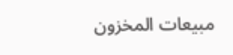مبيعات المخزون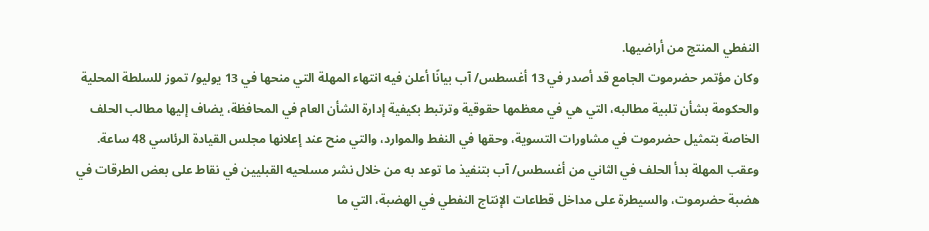النفطي المنتج من أراضيها.
وكان مؤتمر حضرموت الجامع قد أصدر في 13 أغسطس/ آب بيانًا أعلن فيه انتهاء المهلة التي منحها في 13 يوليو/ تموز للسلطة المحلية والحكومة بشأن تلبية مطالبه، التي هي في معظمها حقوقية وترتبط بكيفية إدارة الشأن العام في المحافظة، يضاف إليها مطالب الحلف الخاصة بتمثيل حضرموت في مشاورات التسوية، وحقها في النفط والموارد، والتي منح عند إعلانها مجلس القيادة الرئاسي 48 ساعة.
وعقب المهلة بدأ الحلف في الثاني من أغسطس/ آب بتنفيذ ما توعد به من خلال نشر مسلحيه القبليين في نقاط على بعض الطرقات في هضبة حضرموت، والسيطرة على مداخل قطاعات الإنتاج النفطي في الهضبة، التي ما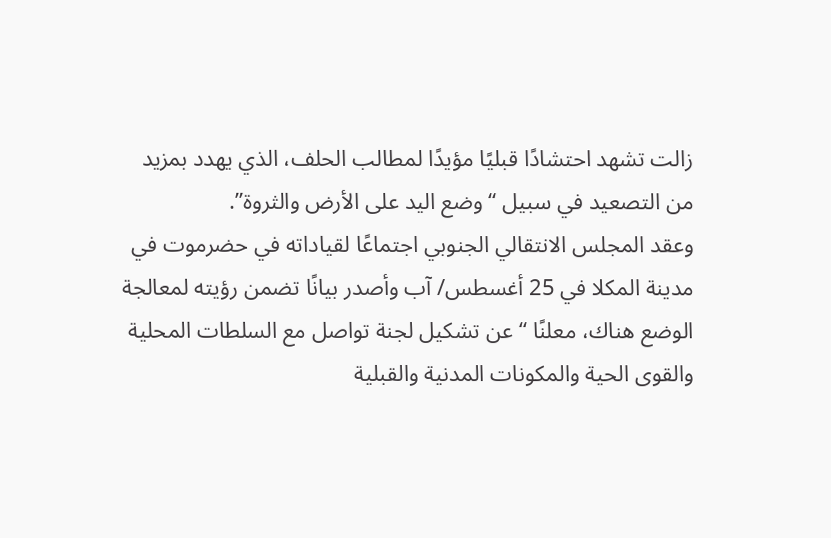زالت تشهد احتشادًا قبليًا مؤيدًا لمطالب الحلف، الذي يهدد بمزيد من التصعيد في سبيل “وضع اليد على الأرض والثروة”.
وعقد المجلس الانتقالي الجنوبي اجتماعًا لقياداته في حضرموت في مدينة المكلا في 25 أغسطس/ آب وأصدر بيانًا تضمن رؤيته لمعالجة الوضع هناك، معلنًا “عن تشكيل لجنة تواصل مع السلطات المحلية والقوى الحية والمكونات المدنية والقبلية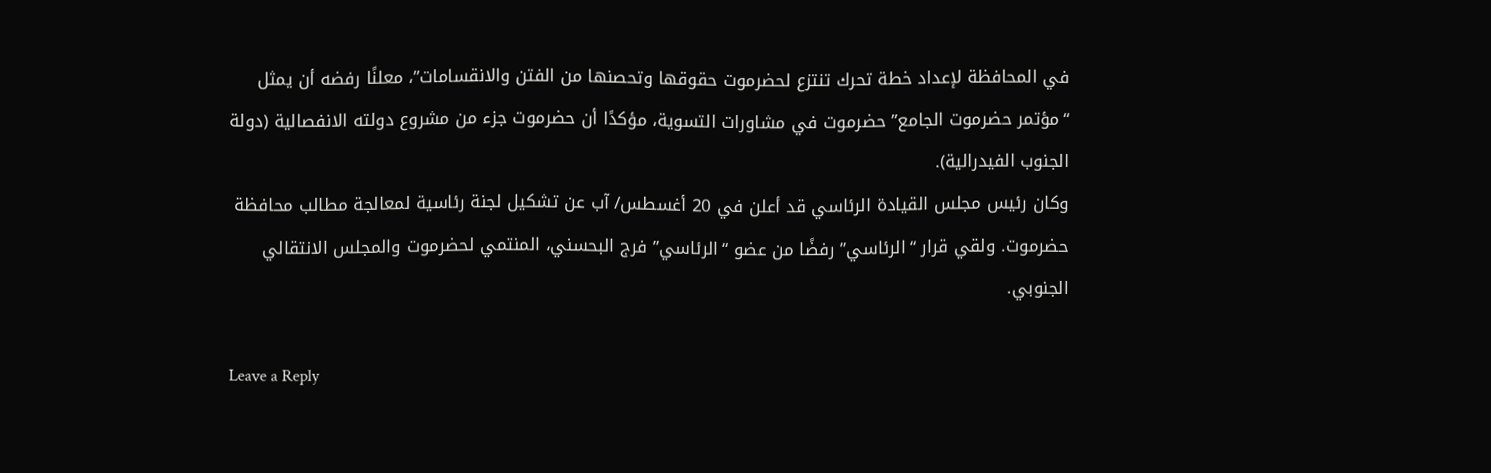في المحافظة لإعداد خطة تحرك تنتزع لحضرموت حقوقها وتحصنها من الفتن والانقسامات”، معلنًا رفضه أن يمثل “مؤتمر حضرموت الجامع” حضرموت في مشاورات التسوية، مؤكدًا أن حضرموت جزء من مشروع دولته الانفصالية (دولة الجنوب الفيدرالية).
وكان رئيس مجلس القيادة الرئاسي قد أعلن في 20 أغسطس/ آب عن تشكيل لجنة رئاسية لمعالجة مطالب محافظة حضرموت. ولقي قرار “الرئاسي” رفضًا من عضو “الرئاسي” فرج البحسني، المنتمي لحضرموت والمجلس الانتقالي الجنوبي.

Leave a Reply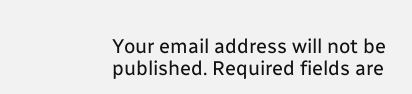Your email address will not be published. Required fields are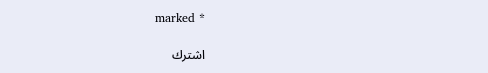marked *

اشترك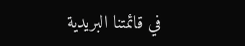في قائمتنا البريدية